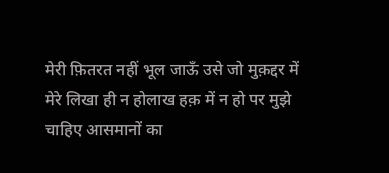मेरी फ़ितरत नहीं भूल जाऊँ उसे जो मुक़द्दर में मेरे लिखा ही न होलाख हक़ में न हो पर मुझे चाहिए आसमानों का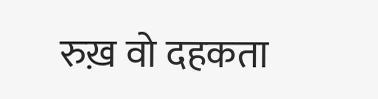रुख़ वो दहकता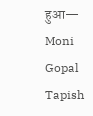हुआ— Moni Gopal Tapish